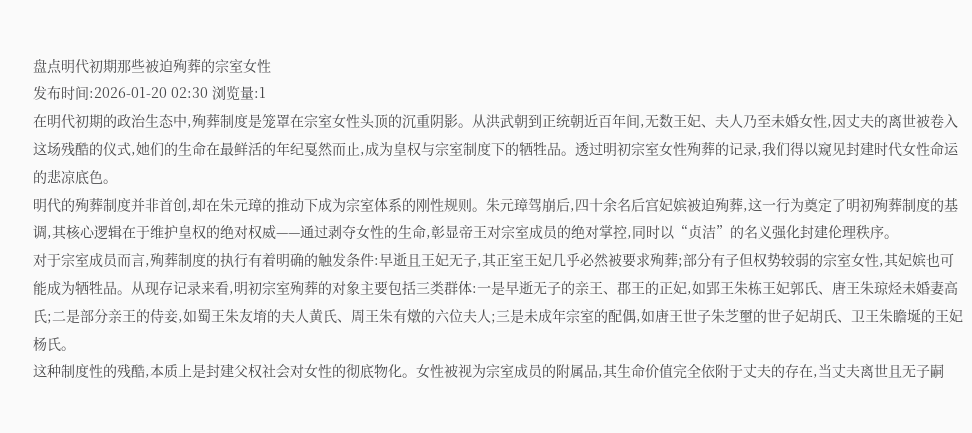盘点明代初期那些被迫殉葬的宗室女性
发布时间:2026-01-20 02:30 浏览量:1
在明代初期的政治生态中,殉葬制度是笼罩在宗室女性头顶的沉重阴影。从洪武朝到正统朝近百年间,无数王妃、夫人乃至未婚女性,因丈夫的离世被卷入这场残酷的仪式,她们的生命在最鲜活的年纪戛然而止,成为皇权与宗室制度下的牺牲品。透过明初宗室女性殉葬的记录,我们得以窥见封建时代女性命运的悲凉底色。
明代的殉葬制度并非首创,却在朱元璋的推动下成为宗室体系的刚性规则。朱元璋驾崩后,四十余名后宫妃嫔被迫殉葬,这一行为奠定了明初殉葬制度的基调,其核心逻辑在于维护皇权的绝对权威——通过剥夺女性的生命,彰显帝王对宗室成员的绝对掌控,同时以“贞洁”的名义强化封建伦理秩序。
对于宗室成员而言,殉葬制度的执行有着明确的触发条件:早逝且王妃无子,其正室王妃几乎必然被要求殉葬;部分有子但权势较弱的宗室女性,其妃嫔也可能成为牺牲品。从现存记录来看,明初宗室殉葬的对象主要包括三类群体:一是早逝无子的亲王、郡王的正妃,如郢王朱栋王妃郭氏、唐王朱琼烃未婚妻高氏;二是部分亲王的侍妾,如蜀王朱友堉的夫人黄氏、周王朱有燉的六位夫人;三是未成年宗室的配偶,如唐王世子朱芝壐的世子妃胡氏、卫王朱瞻埏的王妃杨氏。
这种制度性的残酷,本质上是封建父权社会对女性的彻底物化。女性被视为宗室成员的附属品,其生命价值完全依附于丈夫的存在,当丈夫离世且无子嗣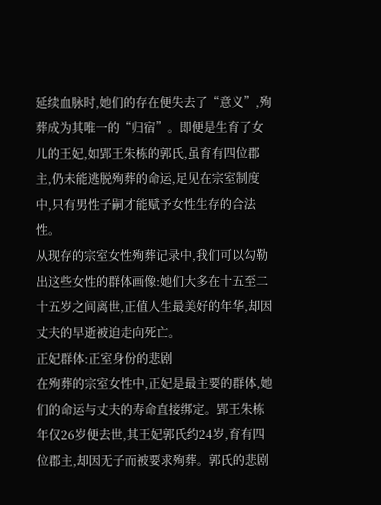延续血脉时,她们的存在便失去了“意义”,殉葬成为其唯一的“归宿”。即便是生育了女儿的王妃,如郢王朱栋的郭氏,虽育有四位郡主,仍未能逃脱殉葬的命运,足见在宗室制度中,只有男性子嗣才能赋予女性生存的合法性。
从现存的宗室女性殉葬记录中,我们可以勾勒出这些女性的群体画像:她们大多在十五至二十五岁之间离世,正值人生最美好的年华,却因丈夫的早逝被迫走向死亡。
正妃群体:正室身份的悲剧
在殉葬的宗室女性中,正妃是最主要的群体,她们的命运与丈夫的寿命直接绑定。郢王朱栋年仅26岁便去世,其王妃郭氏约24岁,育有四位郡主,却因无子而被要求殉葬。郭氏的悲剧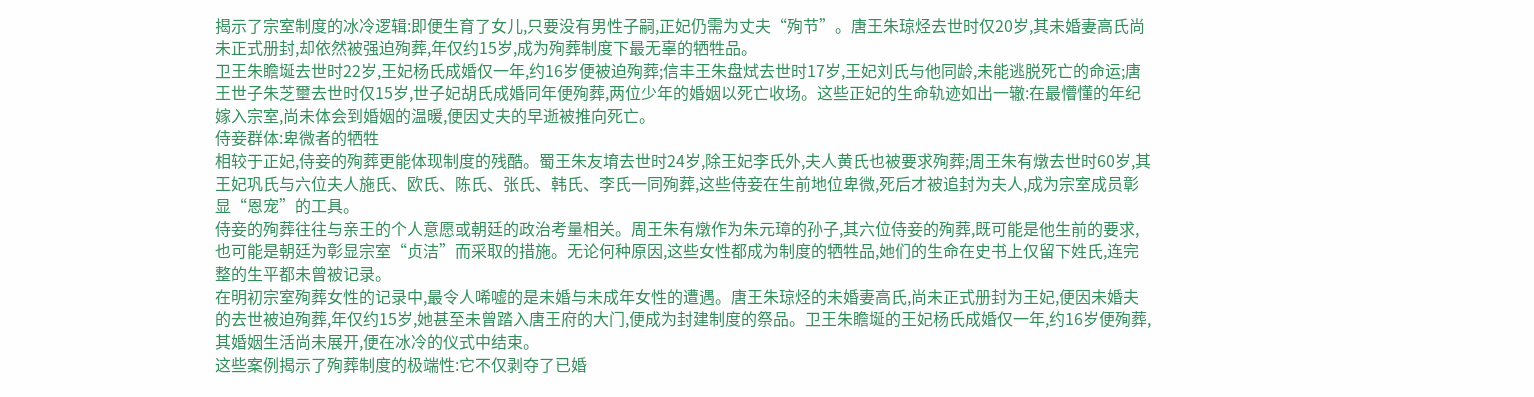揭示了宗室制度的冰冷逻辑:即便生育了女儿,只要没有男性子嗣,正妃仍需为丈夫“殉节”。唐王朱琼烃去世时仅20岁,其未婚妻高氏尚未正式册封,却依然被强迫殉葬,年仅约15岁,成为殉葬制度下最无辜的牺牲品。
卫王朱瞻埏去世时22岁,王妃杨氏成婚仅一年,约16岁便被迫殉葬;信丰王朱盘烒去世时17岁,王妃刘氏与他同龄,未能逃脱死亡的命运;唐王世子朱芝壐去世时仅15岁,世子妃胡氏成婚同年便殉葬,两位少年的婚姻以死亡收场。这些正妃的生命轨迹如出一辙:在最懵懂的年纪嫁入宗室,尚未体会到婚姻的温暖,便因丈夫的早逝被推向死亡。
侍妾群体:卑微者的牺牲
相较于正妃,侍妾的殉葬更能体现制度的残酷。蜀王朱友堉去世时24岁,除王妃李氏外,夫人黄氏也被要求殉葬;周王朱有燉去世时60岁,其王妃巩氏与六位夫人施氏、欧氏、陈氏、张氏、韩氏、李氏一同殉葬,这些侍妾在生前地位卑微,死后才被追封为夫人,成为宗室成员彰显“恩宠”的工具。
侍妾的殉葬往往与亲王的个人意愿或朝廷的政治考量相关。周王朱有燉作为朱元璋的孙子,其六位侍妾的殉葬,既可能是他生前的要求,也可能是朝廷为彰显宗室“贞洁”而采取的措施。无论何种原因,这些女性都成为制度的牺牲品,她们的生命在史书上仅留下姓氏,连完整的生平都未曾被记录。
在明初宗室殉葬女性的记录中,最令人唏嘘的是未婚与未成年女性的遭遇。唐王朱琼烃的未婚妻高氏,尚未正式册封为王妃,便因未婚夫的去世被迫殉葬,年仅约15岁,她甚至未曾踏入唐王府的大门,便成为封建制度的祭品。卫王朱瞻埏的王妃杨氏成婚仅一年,约16岁便殉葬,其婚姻生活尚未展开,便在冰冷的仪式中结束。
这些案例揭示了殉葬制度的极端性:它不仅剥夺了已婚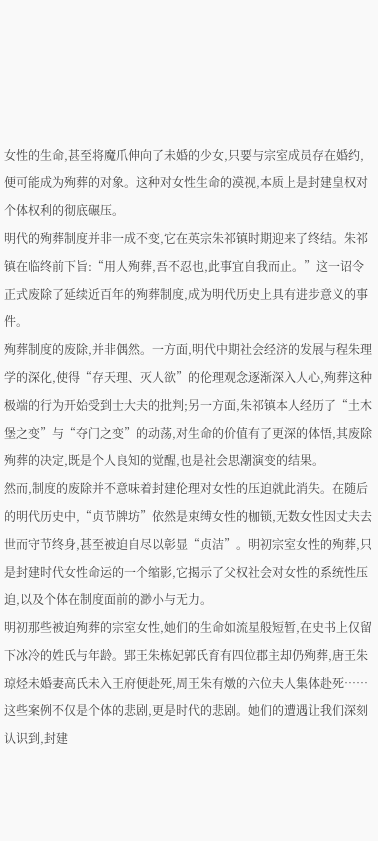女性的生命,甚至将魔爪伸向了未婚的少女,只要与宗室成员存在婚约,便可能成为殉葬的对象。这种对女性生命的漠视,本质上是封建皇权对个体权利的彻底碾压。
明代的殉葬制度并非一成不变,它在英宗朱祁镇时期迎来了终结。朱祁镇在临终前下旨:“用人殉葬,吾不忍也,此事宜自我而止。”这一诏令正式废除了延续近百年的殉葬制度,成为明代历史上具有进步意义的事件。
殉葬制度的废除,并非偶然。一方面,明代中期社会经济的发展与程朱理学的深化,使得“存天理、灭人欲”的伦理观念逐渐深入人心,殉葬这种极端的行为开始受到士大夫的批判;另一方面,朱祁镇本人经历了“土木堡之变”与“夺门之变”的动荡,对生命的价值有了更深的体悟,其废除殉葬的决定,既是个人良知的觉醒,也是社会思潮演变的结果。
然而,制度的废除并不意味着封建伦理对女性的压迫就此消失。在随后的明代历史中,“贞节牌坊”依然是束缚女性的枷锁,无数女性因丈夫去世而守节终身,甚至被迫自尽以彰显“贞洁”。明初宗室女性的殉葬,只是封建时代女性命运的一个缩影,它揭示了父权社会对女性的系统性压迫,以及个体在制度面前的渺小与无力。
明初那些被迫殉葬的宗室女性,她们的生命如流星般短暂,在史书上仅留下冰冷的姓氏与年龄。郢王朱栋妃郭氏育有四位郡主却仍殉葬,唐王朱琼烃未婚妻高氏未入王府便赴死,周王朱有燉的六位夫人集体赴死……这些案例不仅是个体的悲剧,更是时代的悲剧。她们的遭遇让我们深刻认识到,封建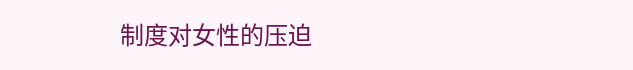制度对女性的压迫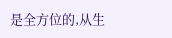是全方位的,从生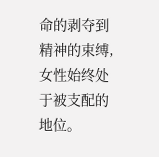命的剥夺到精神的束缚,女性始终处于被支配的地位。